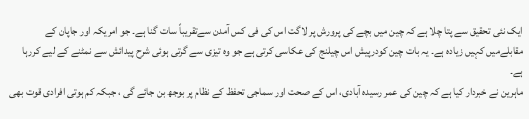ایک نئی تحقیق سے پتا چلا ہے کہ چین میں بچے کی پرورش پر لاگت اس کی فی کس آمدن سےتقریباً سات گنا ہے۔ جو امریکہ اور جاپان کے مقابلےمیں کہیں زیادہ ہے۔ یہ بات چین کودرپیش اس چیلنج کی عکاسی کرتی ہے جو وہ تیزی سے گرتی ہوئی شرح پیدائش سے نمٹنے کے لیے کررہا ہے۔
ماہرین نے خبردار کیا ہے کہ چین کی عمر رسیدہ آبادی، اس کے صحت اور سماجی تحفظ کے نظام پر بوجھ بن جائے گی ، جبکہ کم ہوتی افرادی قوت بھی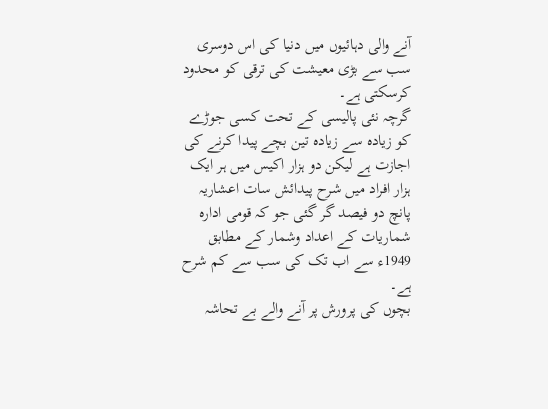آنے والی دہائیوں میں دنیا کی اس دوسری سب سے بڑی معیشت کی ترقی کو محدود کرسکتی ہے۔
گرچہ نئی پالیسی کے تحت کسی جوڑے کو زیادہ سے زیادہ تین بچے پیدا کرنے کی اجازت ہے لیکن دو ہزار اکیس میں ہر ایک ہزار افراد میں شرح پیدائش سات اعشاریہ پانچ دو فیصد گر گئی جو کہ قومی ادارہ شماریات کے اعداد وشمار کے مطابق 1949ء سے اب تک کی سب سے کم شرح ہے۔
بچوں کی پرورش پر آنے والے بے تحاشہ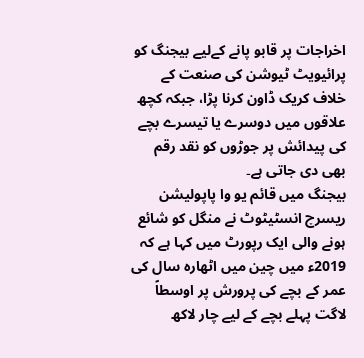اخراجات پر قابو پانے کےلیے بیجنگ کو پرائیویٹ ٹیوشن کی صنعت کے خلاف کریک ڈاون کرنا پڑا، جبکہ کچھ علاقوں میں دوسرے یا تیسرے بچے کی پیدائش پر جوڑوں کو نقد رقم بھی دی جاتی ہے۔
بیجنگ میں قائم یو وا پاپولیشن ریسرچ انسٹیٹوٹ نے منگل کو شائع ہونے والی ایک رپورٹ میں کہا ہے کہ 2019ء میں چین میں اٹھارہ سال کی عمر کے بچے کی پرورش پر اوسطاً لاگت پہلے بچے کے لیے چار لاکھ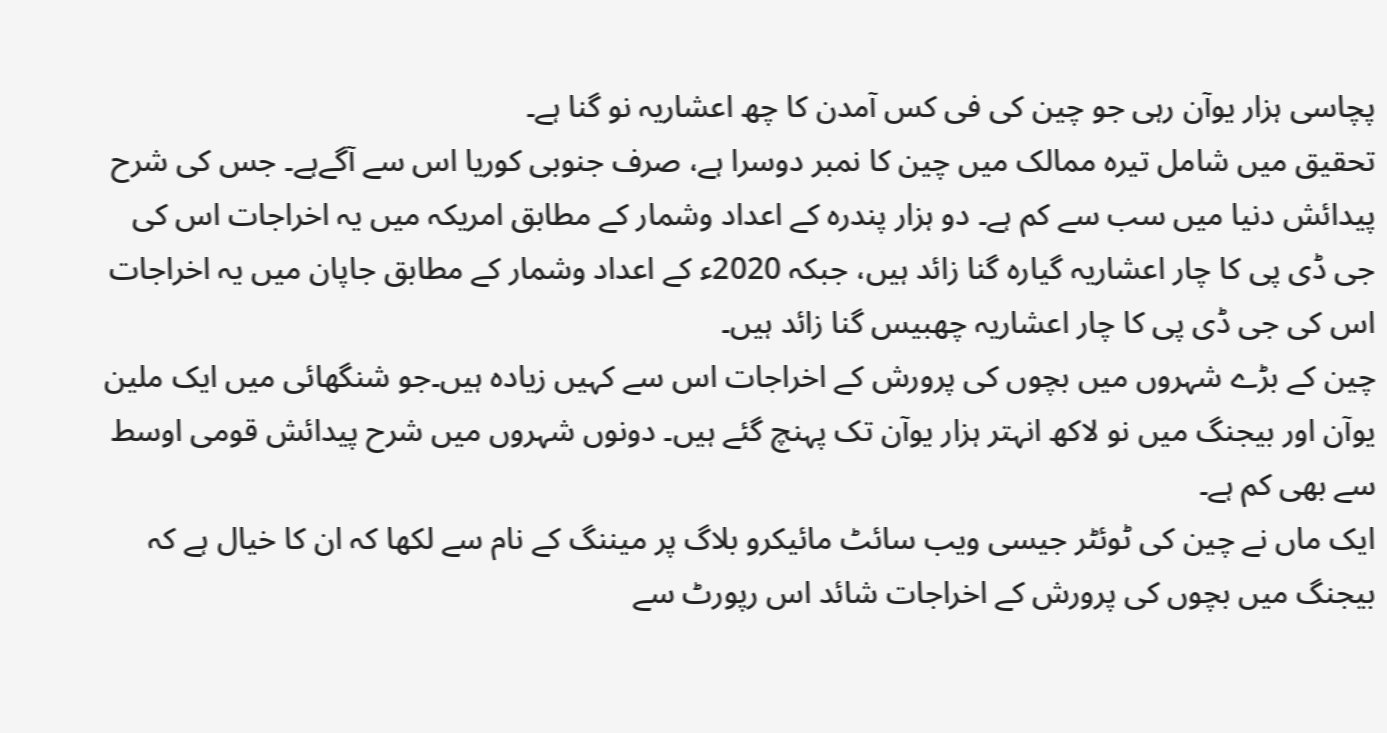پچاسی ہزار یوآن رہی جو چین کی فی کس آمدن کا چھ اعشاریہ نو گنا ہے۔
تحقیق میں شامل تیرہ ممالک میں چین کا نمبر دوسرا ہے، صرف جنوبی کوریا اس سے آگےہے۔ جس کی شرح پیدائش دنیا میں سب سے کم ہے۔ دو ہزار پندرہ کے اعداد وشمار کے مطابق امریکہ میں یہ اخراجات اس کی جی ڈی پی کا چار اعشاریہ گیارہ گنا زائد ہیں، جبکہ 2020ء کے اعداد وشمار کے مطابق جاپان میں یہ اخراجات اس کی جی ڈی پی کا چار اعشاریہ چھبیس گنا زائد ہیں۔
چین کے بڑے شہروں میں بچوں کی پرورش کے اخراجات اس سے کہیں زیادہ ہیں۔جو شنگھائی میں ایک ملین یوآن اور بیجنگ میں نو لاکھ انہتر ہزار یوآن تک پہنچ گئے ہیں۔ دونوں شہروں میں شرح پیدائش قومی اوسط سے بھی کم ہے۔
ایک ماں نے چین کی ٹوئٹر جیسی ویب سائٹ مائیکرو بلاگ پر میننگ کے نام سے لکھا کہ ان کا خیال ہے کہ بیجنگ میں بچوں کی پرورش کے اخراجات شائد اس رپورٹ سے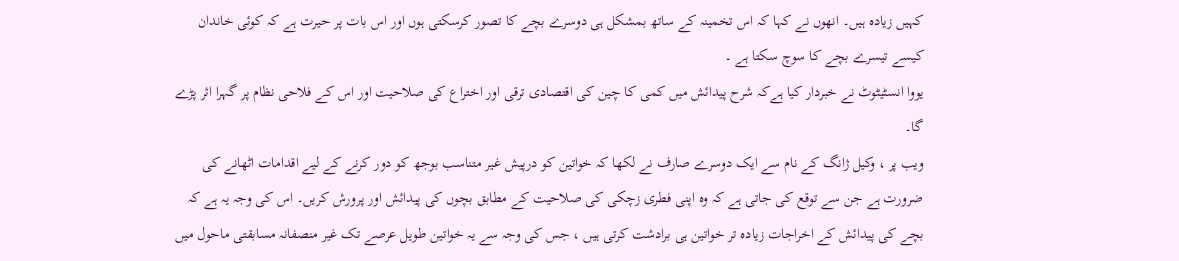کہیں زیادہ ہیں۔ انھوں نے کہا کہ اس تخمینہ کے ساتھ بمشکل ہی دوسرے بچے کا تصور کرسکتی ہوں اور اس بات پر حیرت ہے کہ کوئی خاندان کیسے تیسرے بچے کا سوچ سکتا ہے ۔
یووا انسٹیٹوٹ نے خبردار کیا ہےکہ شرح پیدائش میں کمی کا چین کی اقتصادی ترقی اور اختراع کی صلاحیت اور اس کے فلاحی نظام پر گہرا اثر پڑے گا۔
ویب پر ، وکیل ژانگ کے نام سے ایک دوسرے صارف نے لکھا کہ خواتین کو درپیش غیر متناسب بوجھ کو دور کرنے کے لیے اقدامات اٹھانے کی ضرورت ہے جن سے توقع کی جاتی ہے کہ وہ اپنی فطری زچکی کی صلاحیت کے مطابق بچوں کی پیدائش اور پرورش کریں۔ اس کی وجہ یہ ہے کہ بچے کی پیدائش کے اخراجات زیادہ تر خواتین ہی برادشت کرتی ہیں ، جس کی وجہ سے یہ خواتین طویل عرصے تک غیر منصفانہ مسابقتی ماحول میں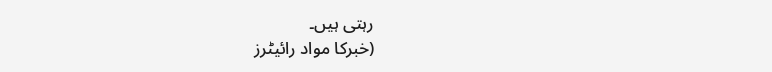رہتی ہیں۔
(خبرکا مواد رائیٹرز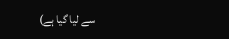سے لیا گیا ہے)